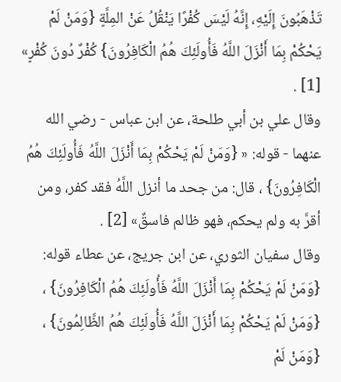تَذْهَبُونَ إِلَيْهِ، إِنَّهُ لَيْسَ كُفْرًا يَنْقُلُ عَنْ المِلَّةٍ {وَمَنْ لَمْ يَحْكُمْ بِمَا أَنْزَلَ اللَّهُ فَأُولَئِكَ هُمُ الْكَافِرُونَ} كُفْرٌ دُونَ كُفْرٍ» [1] .
وقال علي بن أبي طلحة، عن ابن عباس - رضي الله عنهما - قوله: « {وَمَنْ لَمْ يَحْكُمْ بِمَا أَنْزَلَ اللَّهُ فَأُولَئِكَ هُمُ الْكَافِرُونَ} ، قال: من جحد ما أنزل اللَّهُ فقد كفر، ومن أقرَّ به ولم يحكم، فهو ظالم فاسقٌ» [2] .
وقال سفيان الثوري، عن ابن جريج، عن عطاء قوله: {وَمَنْ لَمْ يَحْكُمْ بِمَا أَنْزَلَ اللَّهُ فَأُولَئِكَ هُمُ الْكَافِرُونَ} ، {وَمَنْ لَمْ يَحْكُمْ بِمَا أَنْزَلَ اللَّهُ فَأُولَئِكَ هُمُ الظَّالِمُونَ} ، {وَمَنْ لَمْ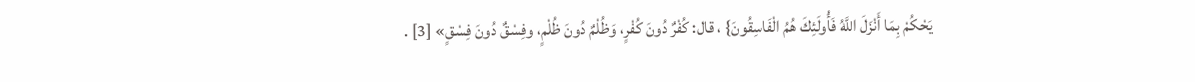يَحْكُمْ بِمَا أَنْزَلَ اللَّهُ فَأُولَئِكَ هُمُ الْفَاسِقُونَ} ، قال: كُفْرٌ دُونَ كُفْرٍ، وَظُلْمٌ دُونَ ظُلْمٍ، وفِسْقٌ دُونَ فِسْقٍ» [3] .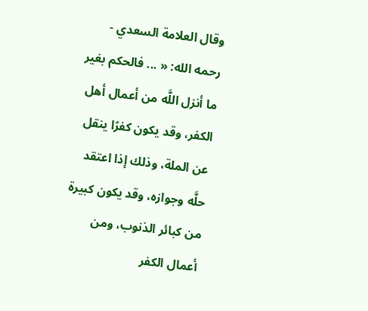وقال العلامة السعدي - رحمه الله: « ... فالحكم بغير ما أنزل اللَّه من أعمال أهل الكفر، وقد يكون كفرًا ينقل عن الملة، وذلك إذا اعتقد حلَّه وجوازه، وقد يكون كبيرة من كبائر الذنوب، ومن أعمال الكفر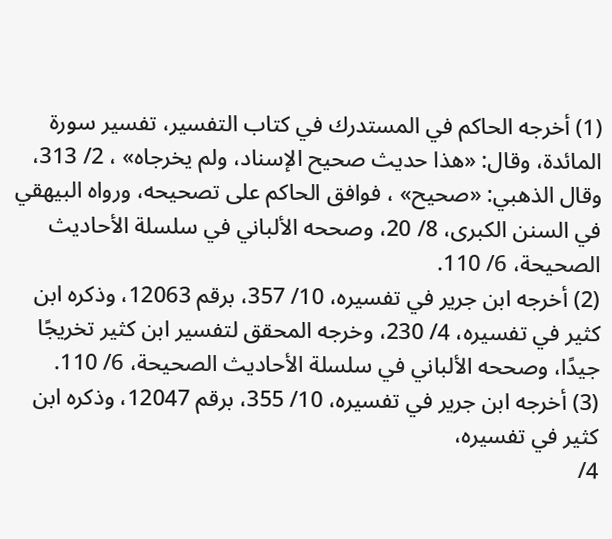(1) أخرجه الحاكم في المستدرك في كتاب التفسير، تفسير سورة المائدة، وقال: «هذا حديث صحيح الإسناد، ولم يخرجاه» ، 2/ 313، وقال الذهبي: «صحيح» ، فوافق الحاكم على تصحيحه، ورواه البيهقي في السنن الكبرى، 8/ 20، وصححه الألباني في سلسلة الأحاديث الصحيحة، 6/ 110.
(2) أخرجه ابن جرير في تفسيره، 10/ 357، برقم 12063، وذكره ابن كثير في تفسيره، 4/ 230، وخرجه المحقق لتفسير ابن كثير تخريجًا جيدًا، وصححه الألباني في سلسلة الأحاديث الصحيحة، 6/ 110.
(3) أخرجه ابن جرير في تفسيره، 10/ 355، برقم 12047، وذكره ابن كثير في تفسيره،
4/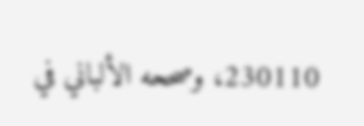230110، وصححه الألباني في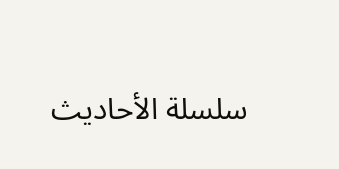سلسلة الأحاديث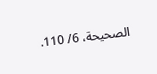الصحيحة، 6/ 110.